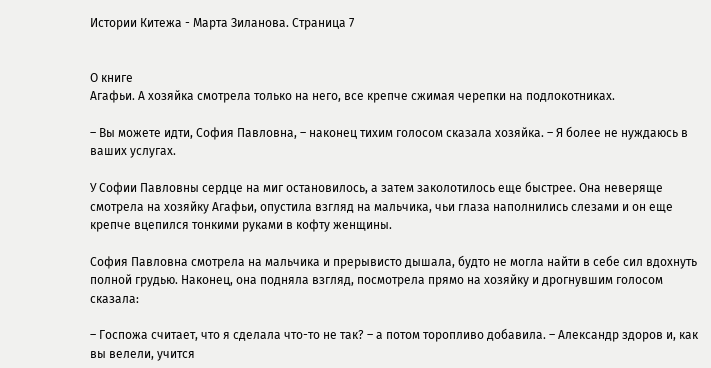Истории Китежа - Марта Зиланова. Страница 7


О книге
Агафьи. А хозяйка смотрела только на него, все крепче сжимая черепки на подлокотниках.

– Вы можете идти, София Павловна, – наконец тихим голосом сказала хозяйка. – Я более не нуждаюсь в ваших услугах.

У Софии Павловны сердце на миг остановилось, а затем заколотилось еще быстрее. Она неверяще смотрела на хозяйку Агафьи, опустила взгляд на мальчика, чьи глаза наполнились слезами и он еще крепче вцепился тонкими руками в кофту женщины.

София Павловна смотрела на мальчика и прерывисто дышала, будто не могла найти в себе сил вдохнуть полной грудью. Наконец, она подняла взгляд, посмотрела прямо на хозяйку и дрогнувшим голосом сказала:

– Госпожа считает, что я сделала что-то не так? – а потом торопливо добавила. – Александр здоров и, как вы велели, учится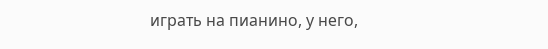играть на пианино, у него,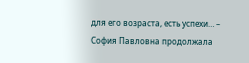для его возраста, есть успехи… – София Павловна продолжала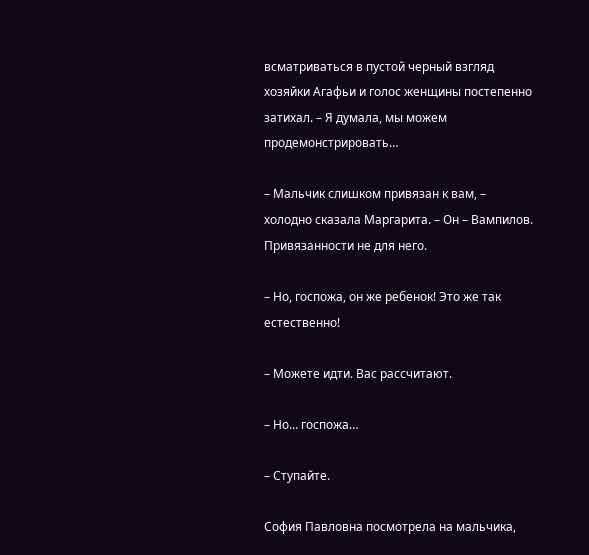всматриваться в пустой черный взгляд хозяйки Агафьи и голос женщины постепенно затихал. – Я думала, мы можем продемонстрировать…

– Мальчик слишком привязан к вам, – холодно сказала Маргарита. – Он – Вампилов. Привязанности не для него.

– Но, госпожа, он же ребенок! Это же так естественно!

– Можете идти. Вас рассчитают.

– Но… госпожа…

– Ступайте.

София Павловна посмотрела на мальчика,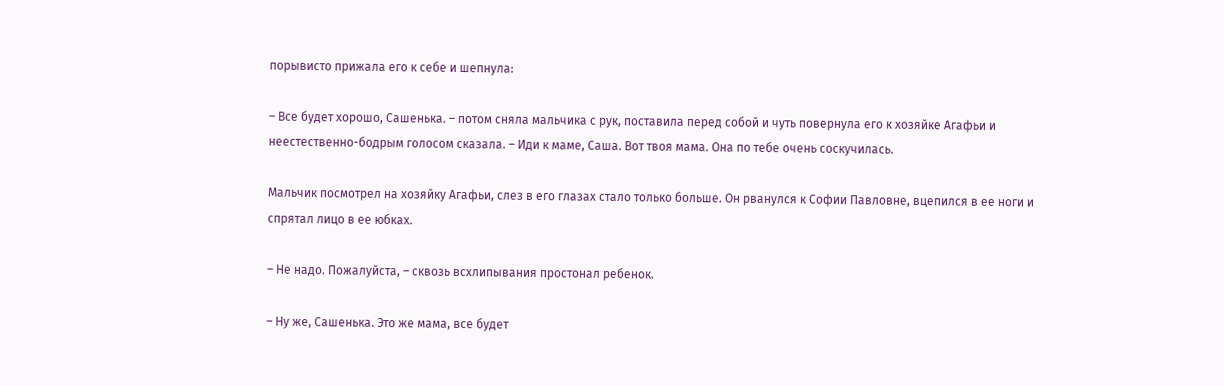порывисто прижала его к себе и шепнула:

– Все будет хорошо, Сашенька. – потом сняла мальчика с рук, поставила перед собой и чуть повернула его к хозяйке Агафьи и неестественно-бодрым голосом сказала. – Иди к маме, Саша. Вот твоя мама. Она по тебе очень соскучилась.

Мальчик посмотрел на хозяйку Агафьи, слез в его глазах стало только больше. Он рванулся к Софии Павловне, вцепился в ее ноги и спрятал лицо в ее юбках.

– Не надо. Пожалуйста, – сквозь всхлипывания простонал ребенок.

– Ну же, Сашенька. Это же мама, все будет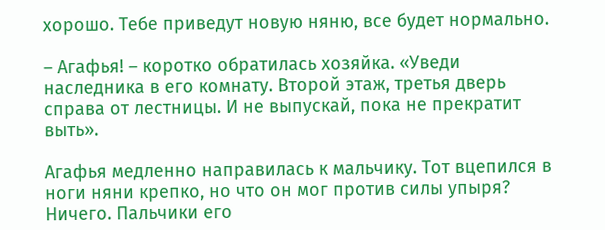хорошо. Тебе приведут новую няню, все будет нормально.

– Агафья! – коротко обратилась хозяйка. «Уведи наследника в его комнату. Второй этаж, третья дверь справа от лестницы. И не выпускай, пока не прекратит выть».

Агафья медленно направилась к мальчику. Тот вцепился в ноги няни крепко, но что он мог против силы упыря? Ничего. Пальчики его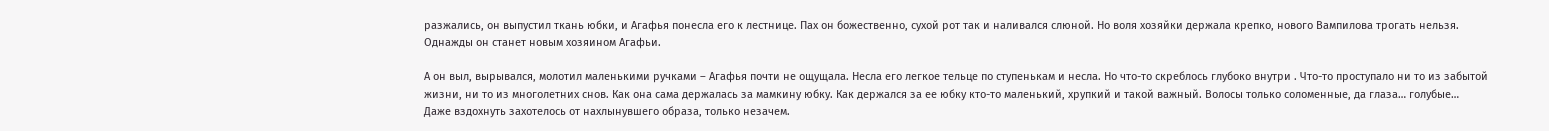разжались, он выпустил ткань юбки, и Агафья понесла его к лестнице. Пах он божественно, сухой рот так и наливался слюной. Но воля хозяйки держала крепко, нового Вампилова трогать нельзя. Однажды он станет новым хозяином Агафьи.

А он выл, вырывался, молотил маленькими ручками – Агафья почти не ощущала. Несла его легкое тельце по ступенькам и несла. Но что-то скреблось глубоко внутри . Что-то проступало ни то из забытой жизни, ни то из многолетних снов. Как она сама держалась за мамкину юбку. Как держался за ее юбку кто-то маленький, хрупкий и такой важный. Волосы только соломенные, да глаза… голубые… Даже вздохнуть захотелось от нахлынувшего образа, только незачем.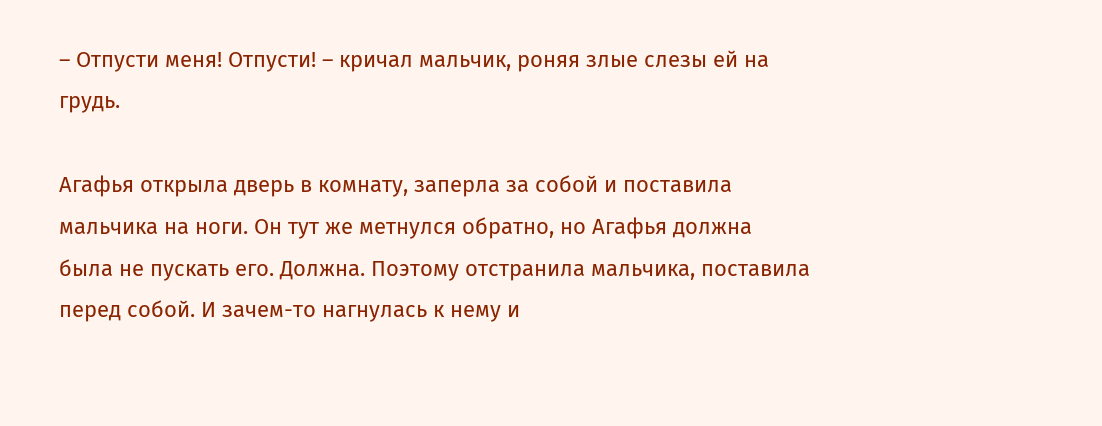– Отпусти меня! Отпусти! – кричал мальчик, роняя злые слезы ей на грудь.

Агафья открыла дверь в комнату, заперла за собой и поставила мальчика на ноги. Он тут же метнулся обратно, но Агафья должна была не пускать его. Должна. Поэтому отстранила мальчика, поставила перед собой. И зачем-то нагнулась к нему и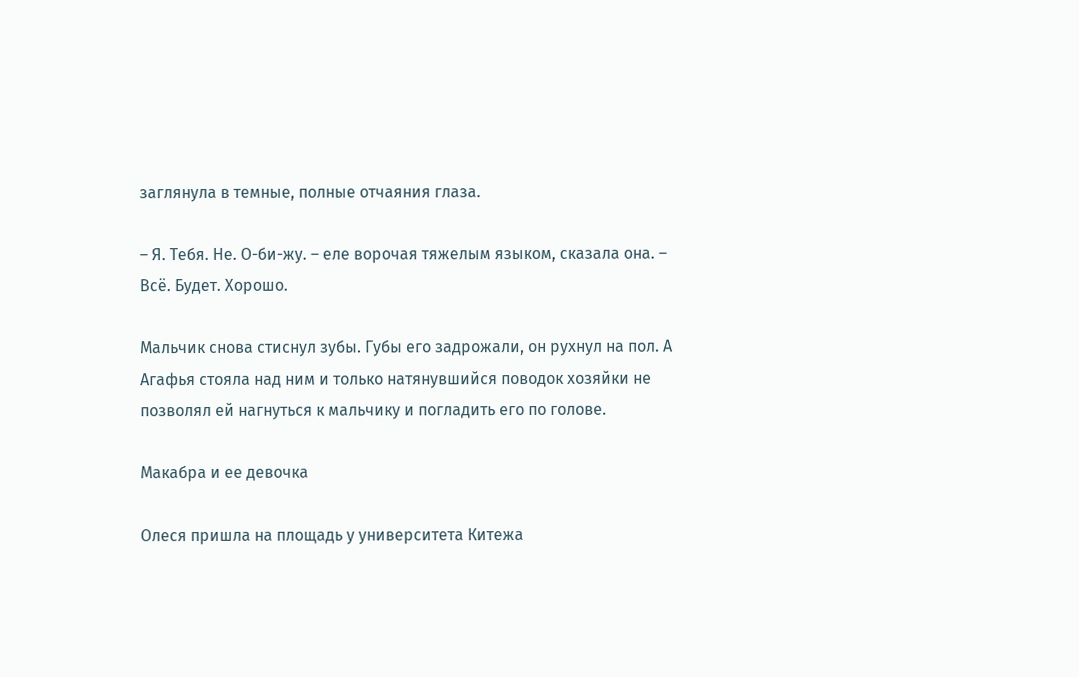заглянула в темные, полные отчаяния глаза.

– Я. Тебя. Не. О-би-жу. – еле ворочая тяжелым языком, сказала она. – Всё. Будет. Хорошо.

Мальчик снова стиснул зубы. Губы его задрожали, он рухнул на пол. А Агафья стояла над ним и только натянувшийся поводок хозяйки не позволял ей нагнуться к мальчику и погладить его по голове.

Макабра и ее девочка

Олеся пришла на площадь у университета Китежа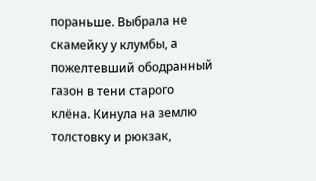пораньше. Выбрала не скамейку у клумбы, а пожелтевший ободранный газон в тени старого клёна. Кинула на землю толстовку и рюкзак,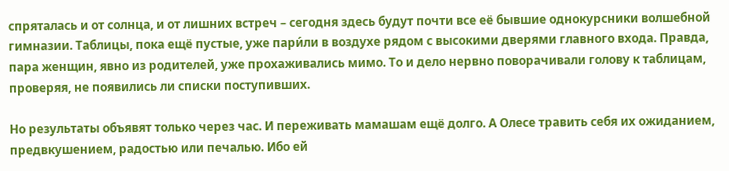спряталась и от солнца, и от лишних встреч – сегодня здесь будут почти все её бывшие однокурсники волшебной гимназии. Таблицы, пока ещё пустые, уже пари́ли в воздухе рядом с высокими дверями главного входа. Правда, пара женщин, явно из родителей, уже прохаживались мимо. То и дело нервно поворачивали голову к таблицам, проверяя, не появились ли списки поступивших.

Но результаты объявят только через час. И переживать мамашам ещё долго. А Олесе травить себя их ожиданием, предвкушением, радостью или печалью. Ибо ей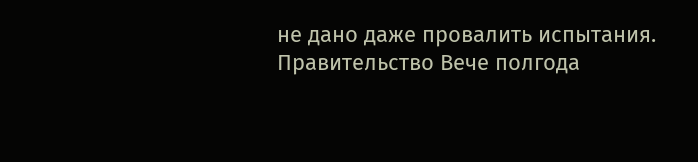не дано даже провалить испытания. Правительство Вече полгода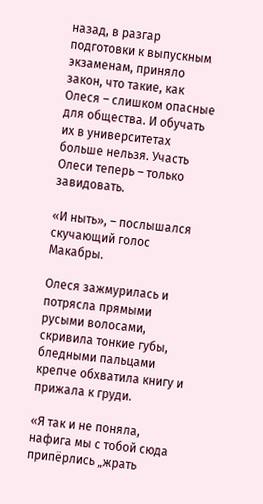назад, в разгар подготовки к выпускным экзаменам, приняло закон, что такие, как Олеся – слишком опасные для общества. И обучать их в университетах больше нельзя. Участь Олеси теперь – только завидовать.

«И ныть», – послышался скучающий голос Макабры.

Олеся зажмурилась и потрясла прямыми русыми волосами, скривила тонкие губы, бледными пальцами крепче обхватила книгу и прижала к груди.

«Я так и не поняла, нафига мы с тобой сюда припёрлись „жрать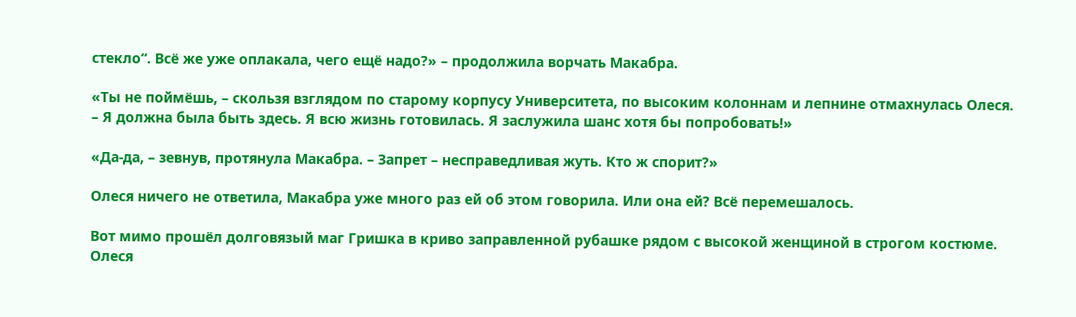стекло“. Всё же уже оплакала, чего ещё надо?» – продолжила ворчать Макабра.

«Ты не поймёшь, – скользя взглядом по старому корпусу Университета, по высоким колоннам и лепнине отмахнулась Олеся. – Я должна была быть здесь. Я всю жизнь готовилась. Я заслужила шанс хотя бы попробовать!»

«Да-да, – зевнув, протянула Макабра. – Запрет – несправедливая жуть. Кто ж спорит?»

Олеся ничего не ответила, Макабра уже много раз ей об этом говорила. Или она ей? Всё перемешалось.

Вот мимо прошёл долговязый маг Гришка в криво заправленной рубашке рядом с высокой женщиной в строгом костюме. Олеся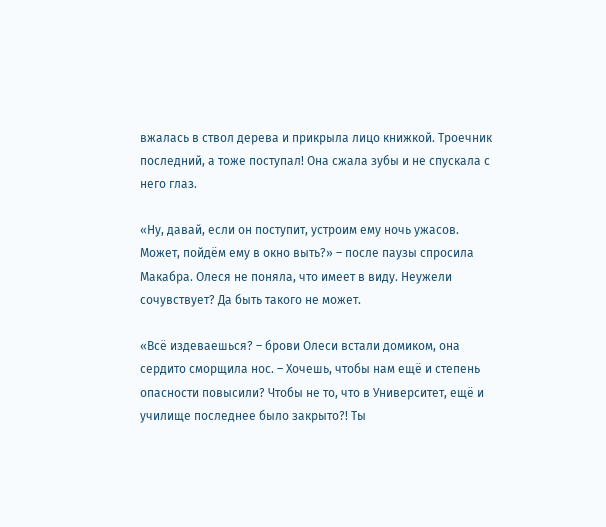вжалась в ствол дерева и прикрыла лицо книжкой. Троечник последний, а тоже поступал! Она сжала зубы и не спускала с него глаз.

«Ну, давай, если он поступит, устроим ему ночь ужасов. Может, пойдём ему в окно выть?» – после паузы спросила Макабра. Олеся не поняла, что имеет в виду. Неужели сочувствует? Да быть такого не может.

«Всё издеваешься? – брови Олеси встали домиком, она сердито сморщила нос. – Хочешь, чтобы нам ещё и степень опасности повысили? Чтобы не то, что в Университет, ещё и училище последнее было закрыто?! Ты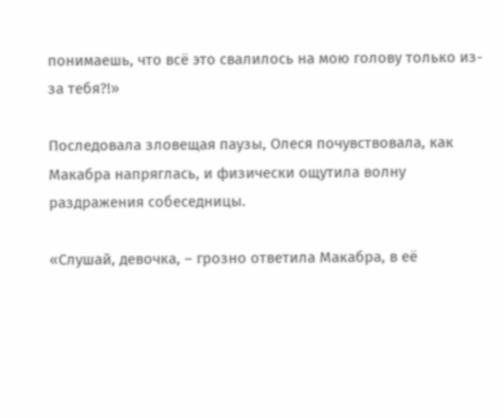понимаешь, что всё это свалилось на мою голову только из-за тебя?!»

Последовала зловещая паузы, Олеся почувствовала, как Макабра напряглась, и физически ощутила волну раздражения собеседницы.

«Слушай, девочка, – грозно ответила Макабра, в её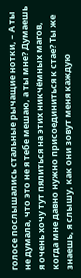голосе послышались стальные рычащие нотки, – А ты не думала, что это не я тебе мешаю, а ты мне? Думаешь я очень хочу тут пялиться на этих никчёмных магов, когда мне давно нужно присоединиться к стае? Ты же знаешь, я слышу, как они зовут меня каждую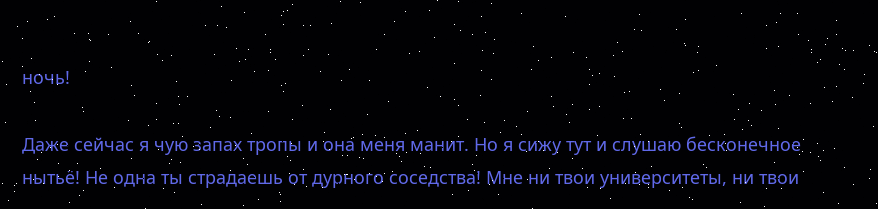ночь!

Даже сейчас я чую запах тропы и она меня манит. Но я сижу тут и слушаю бесконечное нытьё! Не одна ты страдаешь от дурного соседства! Мне ни твои университеты, ни твои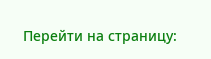Перейти на страницу: